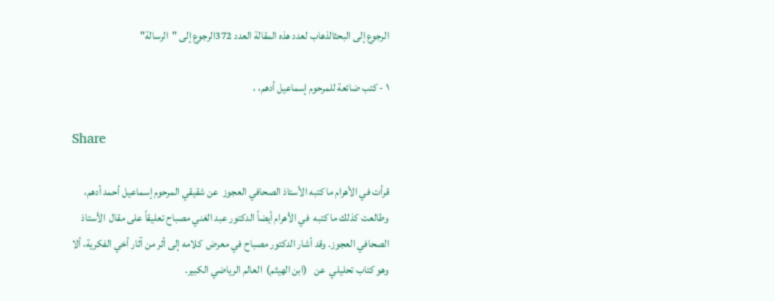الرجوع إلى البحثالذهاب لعدد هذه المقالة العدد 372الرجوع إلى "الرسالة"

١ - كتب ضائعة للمرحوم إسماعيل أدهم، ،

Share

قرأت في الأهرام ما كتبه الأستاذ الصحافي العجوز  عن شقيقي المرحوم إسماعيل أحمد أدهم، وطالعت كذلك ما كتبه  في الأهرام أيضاً الدكتور عبد الغني مصباح تعليقاً على مقال  الأستاذ الصحافي العجوز. وقد أشار الدكتور مصباح في معرض  كلامه إلى أثر من آثار أخي الفكرية، ألا وهو كتاب تحليلي  عن   (ابن الهيثم)  العالم الرياضي الكبير.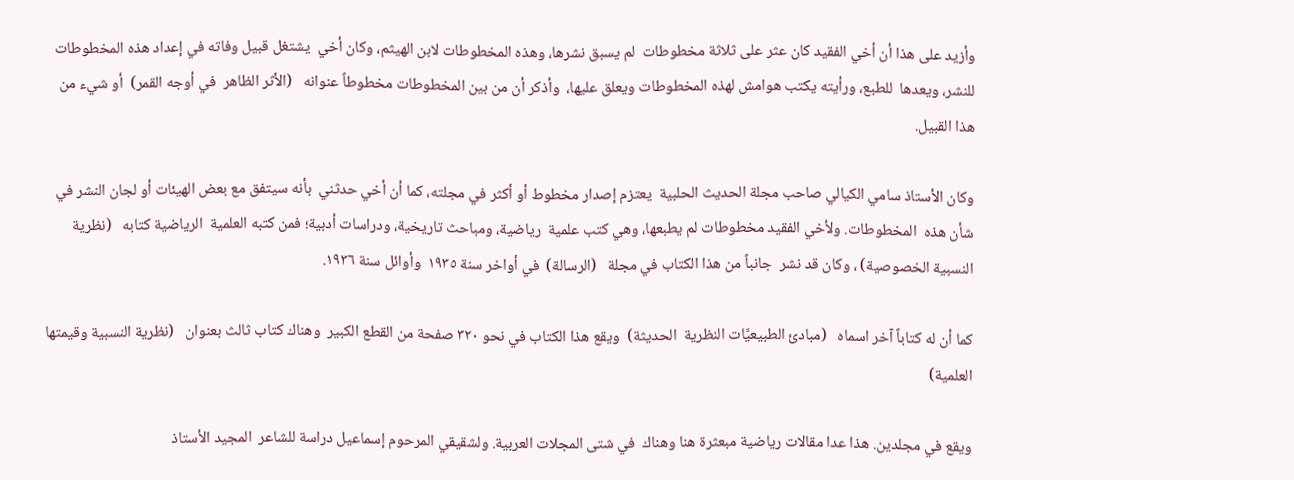وأزيد على هذا أن أخي الفقيد كان عثر على ثلاثة مخطوطات  لم يسبق نشرها، وهذه المخطوطات لابن الهيثم، وكان أخي  يشتغل قبيل وفاته في إعداد هذه المخطوطات للنشر، ويعدها  للطبع، ورأيته يكتب هوامش لهذه المخطوطات ويعلق عليها،  وأذكر أن من بين المخطوطات مخطوطاً عنوانه   (الأثر الظاهر  في أوجه القمر)  أو شيء من هذا القبيل.

وكان الأستاذ سامي الكيالي صاحب مجلة الحديث الحلبية  يعتزم إصدار مخطوط أو أكثر في مجلته، كما أن أخي حدثني  بأنه سيتفق مع بعض الهيئات أو لجان النشر في شأن هذه  المخطوطات. ولأخي الفقيد مخطوطات لم يطبعها، وهي كتب علمية  رياضية، ومباحث تاريخية، ودراسات أدبية؛ فمن كتبه العلمية  الرياضية كتابه   (نظرية النسبية الخصوصية) ، وكان قد نشر  جانباً من هذا الكتاب في مجلة   (الرسالة)  في أواخر سنة ١٩٣٥  وأوائل سنة ١٩٣٦.

كما أن له كتاباً آخر اسماه   (مبادئ الطبيعيَّات النظرية  الحديثة)  ويقع هذا الكتاب في نحو ٣٢٠ صفحة من القطع الكبير  وهناك كتاب ثالث بعنوان   (نظرية النسبية وقيمتها العلمية)

ويقع في مجلدين. هذا عدا مقالات رياضية مبعثرة هنا وهناك  في شتى المجلات العربية. ولشقيقي المرحوم إسماعيل دراسة للشاعر  المجيد الأستاذ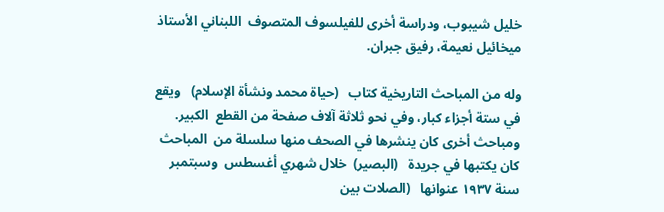خليل شيبوب، ودراسة أخرى للفيلسوف المتصوف  اللبناني الأستاذ ميخائيل نعيمة، رفيق جبران.

وله من المباحث التاريخية كتاب   (حياة محمد ونشأة الإسلام)   ويقع في ستة أجزاء كبار، وفي نحو ثلاثة آلاف صفحة من القطع  الكبير. ومباحث أخرى كان ينشرها في الصحف منها سلسلة من  المباحث كان يكتبها في جريدة   (البصير)  خلال شهري أغسطس  وسبتمبر سنة ١٩٣٧ عنوانها   (الصلات بين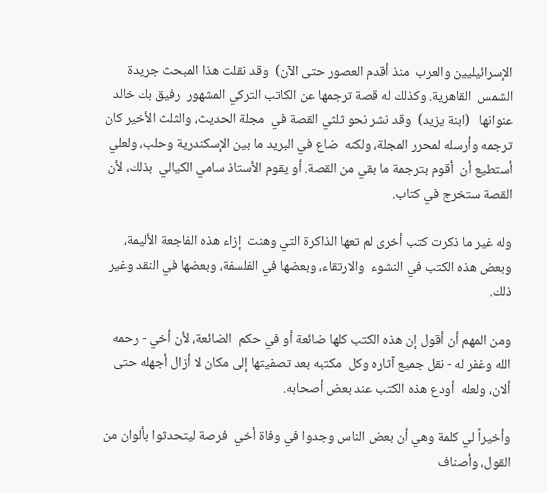الإسرائيليين والعرب  منذ أقدم العصور حتى الآن)  وقد نقلت هذا المبحث جريدة الشمس  القاهرية. وكذلك له قصة ترجمها عن الكاتب التركي المشهور  رفيق بك خالد عنوانها   (ابنة يزيد)  وقد نشر نحو ثلثي القصة في  مجلة الحديث، والثلث الأخير كان ترجمه وأرسله لمحرر المجلة، ولكنه  ضاع في البريد ما بين الإسكندرية وحلب، ولعلي أستطيع أن  أقوم بترجمة ما بقي من القصة. أو يقوم الأستاذ سامي الكيالي  بذلك، لأن القصة ستخرج في كتاب.

وله غير ما ذكرت كتب أخرى لم تعها الذاكرة التي وهنت  إزاء هذه الفاجعة الأليمة، وبعض هذه الكتب في النشوء  والارتقاء، وبعضها في الفلسفة، وبعضها في النقد وغير ذلك.

ومن المهم أن أقول إن هذه الكتب كلها ضائعة أو في حكم  الضائعة، لأن أخي - رحمه الله وغفر له - نقل جميع آثاره وكل  مكتبه بعد تصفيتها إلى مكان لا أزال أجهله حتى ألان، ولعله  أودع هذه الكتب عند بعض أصحابه.

وأخيراً لي كلمة وهي أن بعض الناس وجدوا في وفاة أخي  فرصة ليتحدثوا بألوان من القول، وأصناف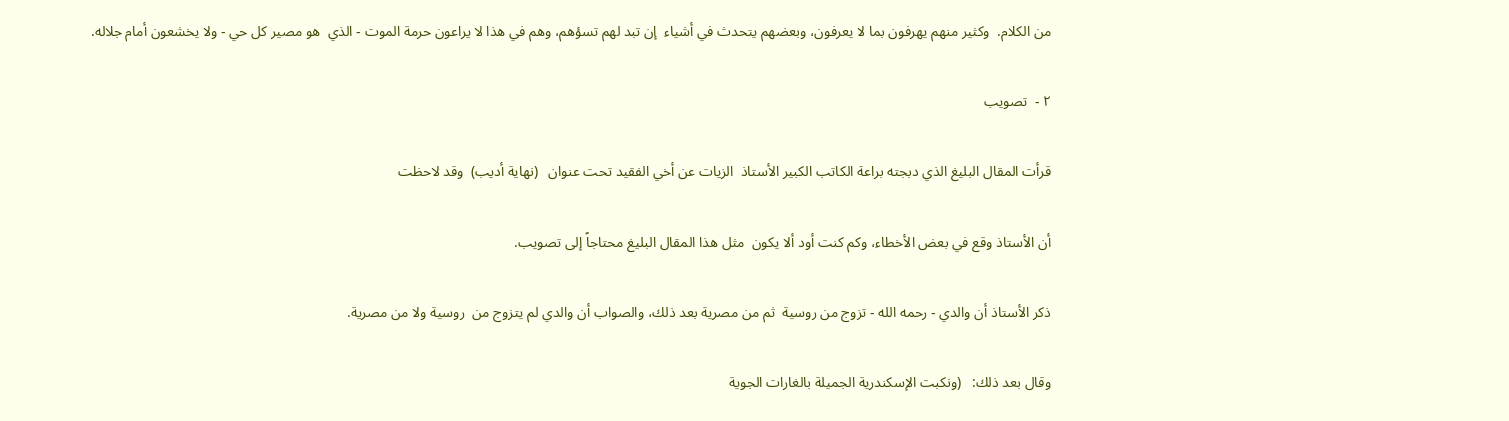من الكلام.  وكثير منهم يهرفون بما لا يعرفون، وبعضهم يتحدث في أشياء  إن تبد لهم تسؤهم، وهم في هذا لا يراعون حرمة الموت - الذي  هو مصير كل حي - ولا يخشعون أمام جلاله.

٢ -  تصويب

قرأت المقال البليغ الذي دبجته براعة الكاتب الكبير الأستاذ  الزيات عن أخي الفقيد تحت عنوان   (نهاية أديب)  وقد لاحظت

أن الأستاذ وقع في بعض الأخطاء، وكم كنت أود ألا يكون  مثل هذا المقال البليغ محتاجاً إلى تصويب.

ذكر الأستاذ أن والدي - رحمه الله - تزوج من روسية  ثم من مصرية بعد ذلك، والصواب أن والدي لم يتزوج من  روسية ولا من مصرية.

وقال بعد ذلك:   (ونكبت الإسكندرية الجميلة بالغارات الجوية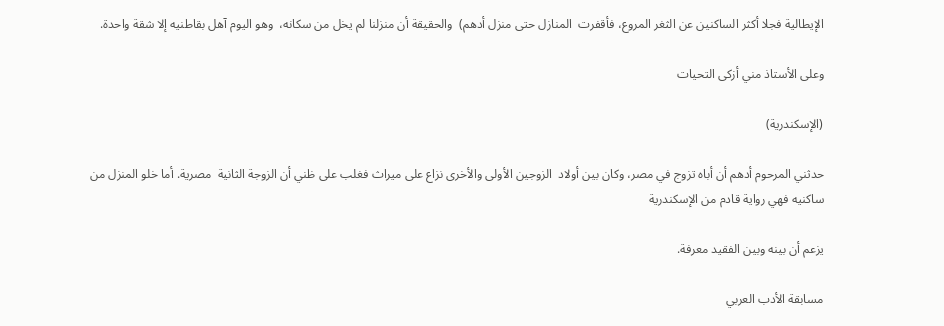الإيطالية فجلا أكثر الساكنين عن الثغر المروع، فأقفرت  المنازل حتى منزل أدهم)  والحقيقة أن منزلنا لم يخل من سكانه،  وهو اليوم آهل بقاطنيه إلا شقة واحدة.

وعلى الأستاذ مني أزكى التحيات

(الإسكندرية)

حدثني المرحوم أدهم أن أباه تزوج في مصر، وكان بين أولاد  الزوجين الأولى والأخرى نزاع على ميراث فغلب على ظني أن الزوجة الثانية  مصرية. أما خلو المنزل من ساكنيه فهي رواية قادم من الإسكندرية

يزعم أن بينه وبين الفقيد معرفة.

مسابقة الأدب العربي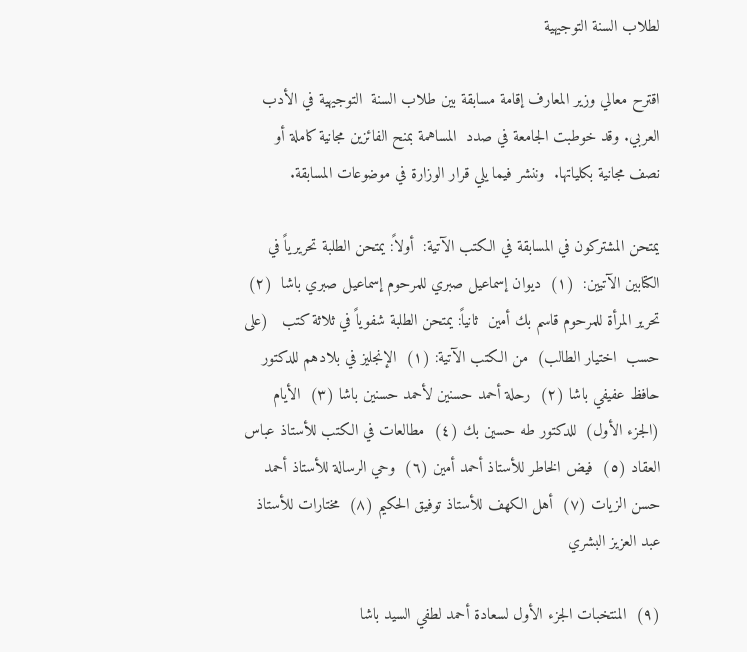لطلاب السنة التوجيهية

اقترح معالي وزير المعارف إقامة مسابقة بين طلاب السنة  التوجيهية في الأدب العربي. وقد خوطبت الجامعة في صدد  المساهمة بمنح الفائزين مجانية كاملة أو نصف مجانية بكلياتها.  وننشر فيما يلي قرار الوزارة في موضوعات المسابقة.

يمتحن المشتركون في المسابقة في الكتب الآتية:  أولاً: يمتحن الطلبة تحريرياً في الكتابين الآتيين:  (١)  ديوان إسماعيل صبري للمرحوم إسماعيل صبري باشا  (٢)  تحرير المرأة للمرحوم قاسم بك أمين  ثانياً: يمتحن الطلبة شفوياً في ثلاثة كتب   (على حسب  اختيار الطالب)  من الكتب الآتية: (١)  الإنجليز في بلادهم للدكتور حافظ عفيفي باشا (٢)  رحلة أحمد حسنين لأحمد حسنين باشا (٣)  الأيام   (الجزء الأول)  للدكتور طه حسين بك (٤)  مطالعات في الكتب للأستاذ عباس العقاد (٥)  فيض الخاطر للأستاذ أحمد أمين (٦)  وحي الرسالة للأستاذ أحمد حسن الزيات (٧)  أهل الكهف للأستاذ توفيق الحكيم (٨)  مختارات للأستاذ عبد العزيز البشري

(٩)  المنتخبات الجزء الأول لسعادة أحمد لطفي السيد باشا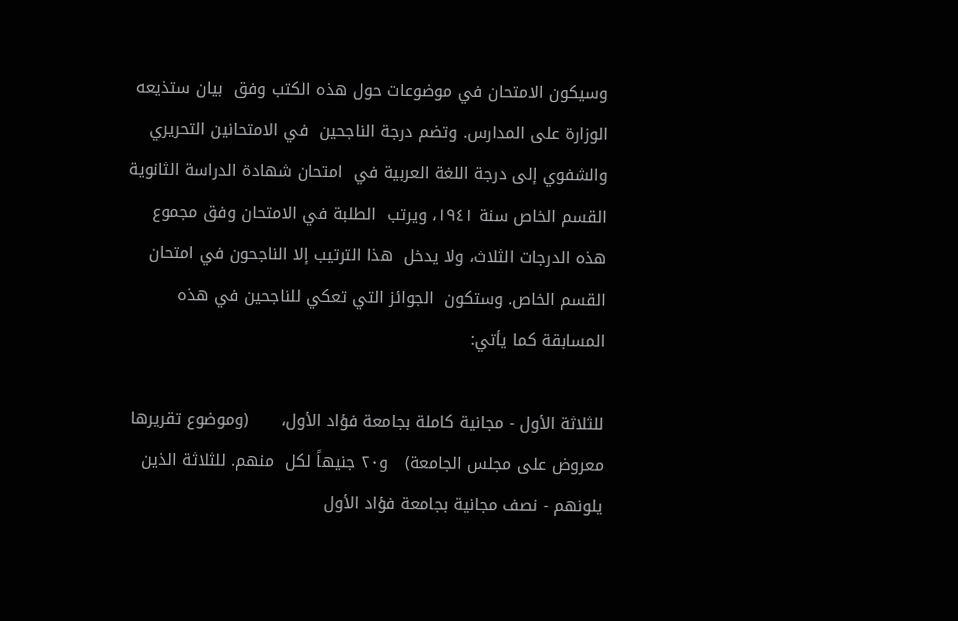وسيكون الامتحان في موضوعات حول هذه الكتب وفق  بيان ستذيعه الوزارة على المدارس. وتضم درجة الناجحين  في الامتحانين التحريري والشفوي إلى درجة اللغة العربية في  امتحان شهادة الدراسة الثانوية القسم الخاص سنة ١٩٤١، ويرتب  الطلبة في الامتحان وفق مجموع هذه الدرجات الثلاث، ولا يدخل  هذا الترتيب إلا الناجحون في امتحان القسم الخاص. وستكون  الجوائز التي تعكي للناجحين في هذه المسابقة كما يأتي:

للثلاثة الأول - مجانية كاملة بجامعة فؤاد الأول،      (وموضوع تقريرها معروض على مجلس الجامعة)   و٢٠ جنيهاً لكل  منهم. للثلاثة الذين يلونهم - نصف مجانية بجامعة فؤاد الأول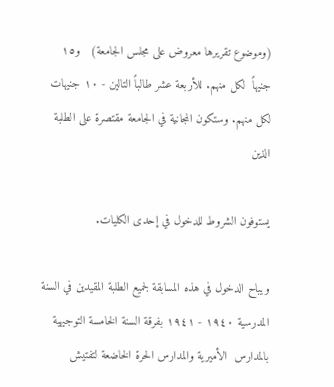(وموضوع تقريرها معروض على مجلس الجامعة)   و١٥ جنيهاً  لكل منهم. للأربعة عشر طالباً التالين - ١٠ جنيهات لكل منهم. وستكون المجانية في الجامعة مقتصرة على الطلبة الذين

يستوفون الشروط للدخول في إحدى الكليات.

ويباح الدخول في هذه المسابقة لجميع الطلبة المقيدين في السنة  المدرسية ١٩٤٠ - ١٩٤١ بفرقة السنة الخامسة التوجيهية بالمدارس  الأميرية والمدارس الحرة الخاضعة لتفتيش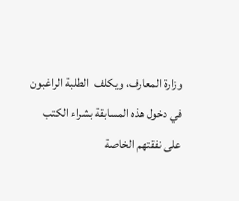وزارة المعارف، ويكلف  الطلبة الراغبون في دخول هذه المسابقة بشراء الكتب على نفقتهم الخاصة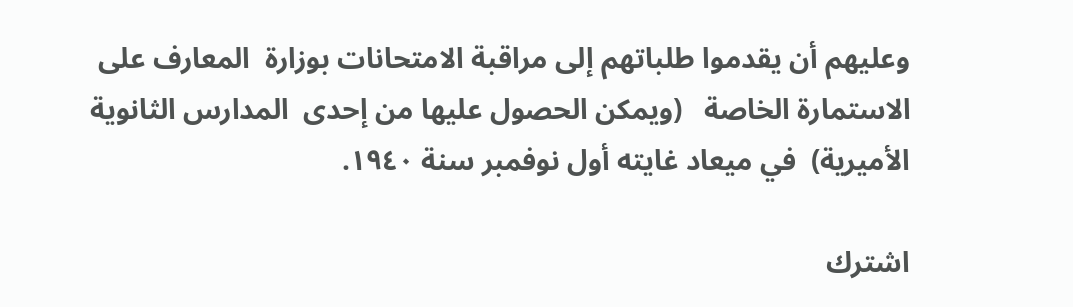وعليهم أن يقدموا طلباتهم إلى مراقبة الامتحانات بوزارة  المعارف على الاستمارة الخاصة   (ويمكن الحصول عليها من إحدى  المدارس الثانوية الأميرية)  في ميعاد غايته أول نوفمبر سنة ١٩٤٠.

اشترك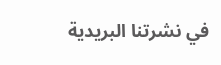في نشرتنا البريدية